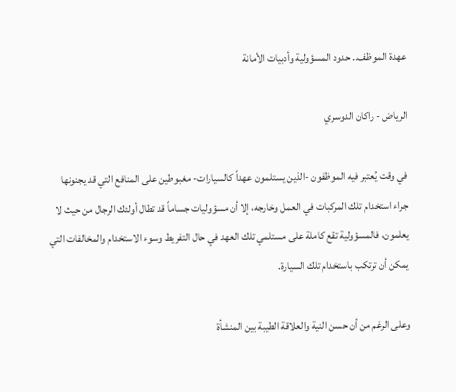عهدة الموظف.. حدود المسؤولية وأدبيات الأمانة

الرياض - راكان الدوسري

في وقت يُعتبر فيه الموظفون -الذين يستلمون عهداً كالسيارات- مغبوطين على المنافع التي قد يجنونها جراء استخدام تلك المركبات في العمل وخارجه، إلا أن مسؤوليات جساماً قد تطال أولئك الرجال من حيث لا يعلمون، فالمسؤولية تقع كاملة على مستلمي تلك العهد في حال التفريط وسوء الاستخدام والمخالفات التي يمكن أن ترتكب باستخدام تلك السيارة.

وعلى الرغم من أن حسن النية والعلاقة الطيبة بين المنشأة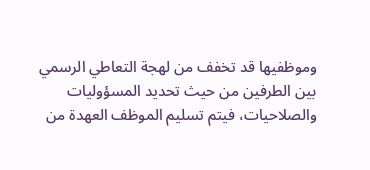وموظفيها قد تخفف من لهجة التعاطي الرسمي بين الطرفين من حيث تحديد المسؤوليات والصلاحيات، فيتم تسليم الموظف العهدة من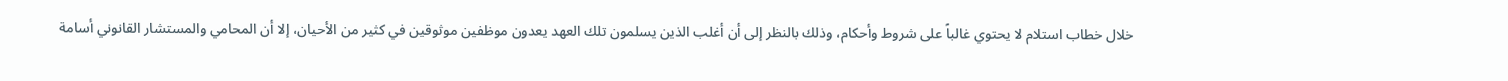خلال خطاب استلام لا يحتوي غالباً على شروط وأحكام، وذلك بالنظر إلى أن أغلب الذين يسلمون تلك العهد يعدون موظفين موثوقين في كثير من الأحيان، إلا أن المحامي والمستشار القانوني أسامة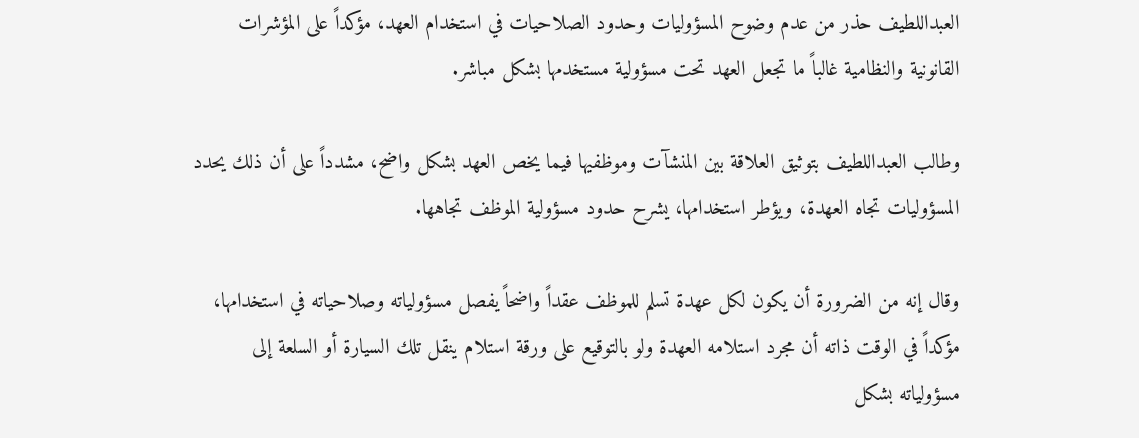العبداللطيف حذر من عدم وضوح المسؤوليات وحدود الصلاحيات في استخدام العهد، مؤكداً على المؤشرات القانونية والنظامية غالباً ما تجعل العهد تحت مسؤولية مستخدمها بشكل مباشر.

وطالب العبداللطيف بتوثيق العلاقة بين المنشآت وموظفيها فيما يخص العهد بشكل واضح، مشدداً على أن ذلك يحدد المسؤوليات تجاه العهدة، ويؤطر استخدامها، يشرح حدود مسؤولية الموظف تجاهها.

وقال إنه من الضرورة أن يكون لكل عهدة تسلم للموظف عقداً واضحاً يفصل مسؤولياته وصلاحياته في استخدامها، مؤكداً في الوقت ذاته أن مجرد استلامه العهدة ولو بالتوقيع على ورقة استلام ينقل تلك السيارة أو السلعة إلى مسؤولياته بشكل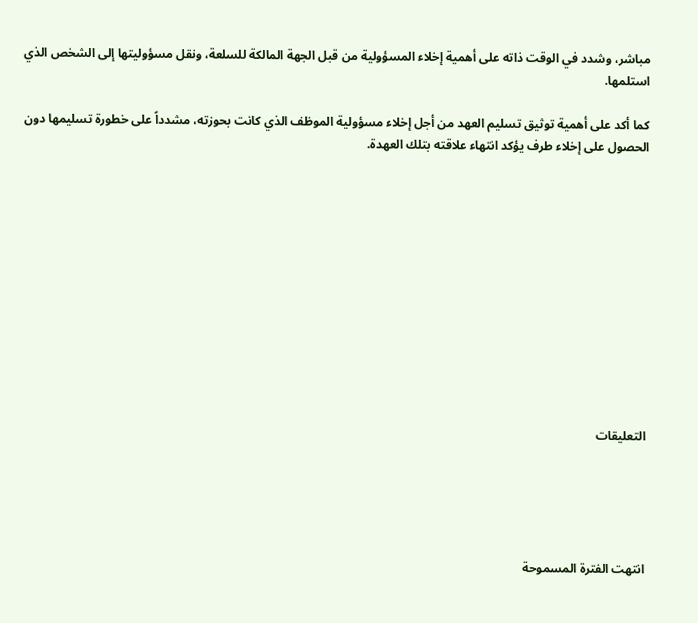مباشر، وشدد في الوقت ذاته على أهمية إخلاء المسؤولية من قبل الجهة المالكة للسلعة، ونقل مسؤوليتها إلى الشخص الذي استلمها.

كما أكد على أهمية توثيق تسليم العهد من أجل إخلاء مسؤولية الموظف الذي كانت بحوزته، مشدداً على خطورة تسليمها دون الحصول على إخلاء طرف يؤكد انتهاء علاقته بتلك العهدة.












التعليقات





انتهت الفترة المسموحة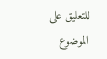للتعليق على الموضوع